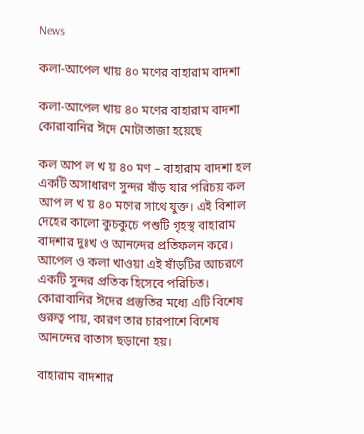News

কলা-আপেল খায় ৪০ মণের বাহারাম বাদশা

কলা-আপেল খায় ৪০ মণের বাহারাম বাদশা কোরাবানির ঈদে মোটাতাজা হয়েছে

কল আপ ল খ য় ৪০ মণ – বাহারাম বাদশা হল একটি অসাধারণ সুন্দর ষাঁড় যার পরিচয় কল আপ ল খ য় ৪০ মণের সাথে যুক্ত। এই বিশাল দেহের কালো কুচকুচে পশুটি গৃহস্থ বাহারাম বাদশার দুঃখ ও আনন্দের প্রতিফলন করে। আপেল ও কলা খাওয়া এই ষাঁড়টির আচরণে একটি সুন্দর প্রতিক হিসেবে পরিচিত। কোরাবানির ঈদের প্রস্তুতির মধ্যে এটি বিশেষ গুরুত্ব পায়, কারণ তার চারপাশে বিশেষ আনন্দের বাতাস ছড়ানো হয়।

বাহারাম বাদশার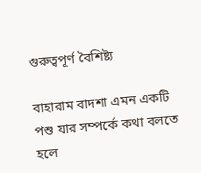গুরুত্বপূর্ণ বৈশিষ্ট্য

বাহারাম বাদশা এমন একটি পশু যার সম্পর্কে কথা বলতে হলে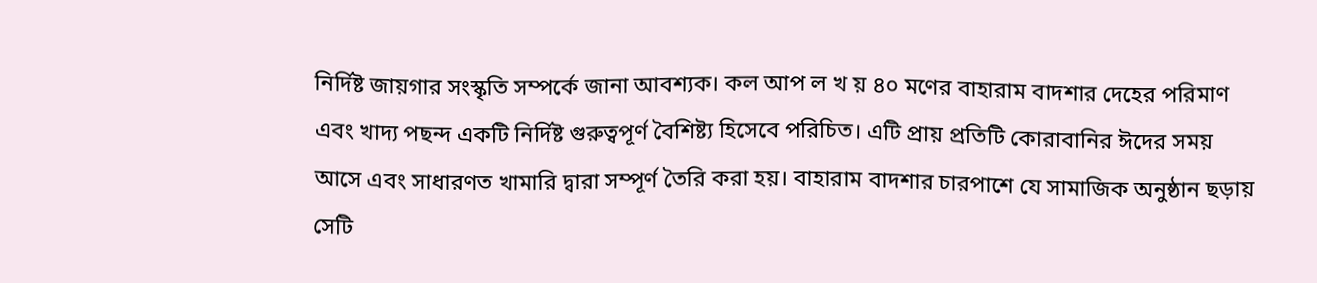নির্দিষ্ট জায়গার সংস্কৃতি সম্পর্কে জানা আবশ্যক। কল আপ ল খ য় ৪০ মণের বাহারাম বাদশার দেহের পরিমাণ এবং খাদ্য পছন্দ একটি নির্দিষ্ট গুরুত্বপূর্ণ বৈশিষ্ট্য হিসেবে পরিচিত। এটি প্রায় প্রতিটি কোরাবানির ঈদের সময় আসে এবং সাধারণত খামারি দ্বারা সম্পূর্ণ তৈরি করা হয়। বাহারাম বাদশার চারপাশে যে সামাজিক অনুষ্ঠান ছড়ায় সেটি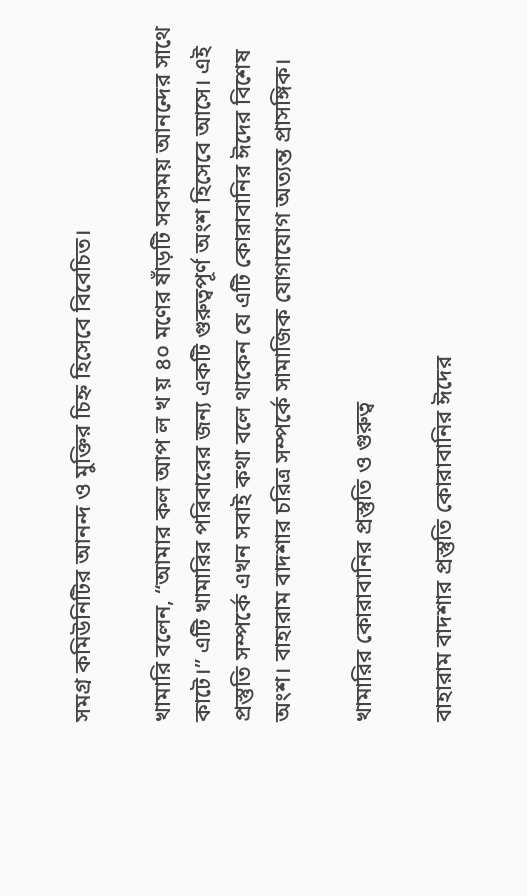সমগ্র কমিউনিটির আনন্দ ও মুক্তির চিহ্ন হিসেবে বিবেচিত।

খামারি বলেন, “আমার কল আপ ল খ য় ৪০ মণের ষাঁড়টি সবসময় আনন্দের সাথে কাটে।” এটি খামারির পরিবারের জন্য একটি গুরুত্বপূর্ণ অংশ হিসেবে আসে। এই প্রস্তুতি সম্পর্কে এখন সবাই কথা বলে থাকেন যে এটি কোরাবানির ঈদের বিশেষ অংশ। বাহারাম বাদশার চরিত্র সম্পর্কে সামাজিক যোগাযোগ অত্যন্ত প্রাসঙ্গিক।

খামারির কোরাবানির প্রস্তুতি ও গুরুত্ব

বাহারাম বাদশার প্রস্তুতি কোরাবানির ঈদের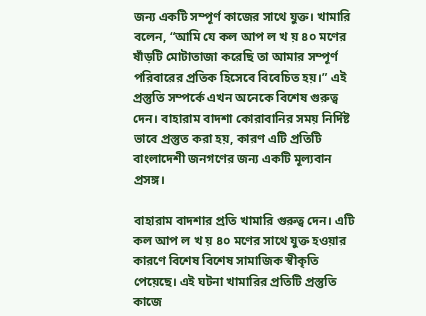জন্য একটি সম্পূর্ণ কাজের সাথে যুক্ত। খামারি বলেন, “আমি যে কল আপ ল খ য় ৪০ মণের ষাঁড়টি মোটাতাজা করেছি তা আমার সম্পূর্ণ পরিবারের প্রতিক হিসেবে বিবেচিত হয়।” এই প্রস্তুতি সম্পর্কে এখন অনেকে বিশেষ গুরুত্ব দেন। বাহারাম বাদশা কোরাবানির সময় নির্দিষ্ট ভাবে প্রস্তুত করা হয়, কারণ এটি প্রতিটি বাংলাদেশী জনগণের জন্য একটি মূল্যবান প্রসঙ্গ।

বাহারাম বাদশার প্রতি খামারি গুরুত্ব দেন। এটি কল আপ ল খ য় ৪০ মণের সাথে যুক্ত হওয়ার কারণে বিশেষ বিশেষ সামাজিক স্বীকৃতি পেয়েছে। এই ঘটনা খামারির প্রতিটি প্রস্তুতি কাজে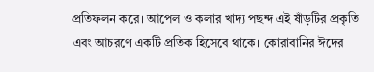প্রতিফলন করে। আপেল ও কলার খাদ্য পছন্দ এই ষাঁড়টির প্রকৃতি এবং আচরণে একটি প্রতিক হিসেবে থাকে। কোরাবানির ঈদের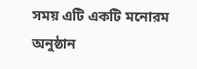সময় এটি একটি মনোরম অনুষ্ঠান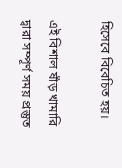হিসেবে বিবেচিত হয়।

এই বিশাল ষাঁড় খামারি দ্বারা সম্পূর্ণ সময় প্রস্তুত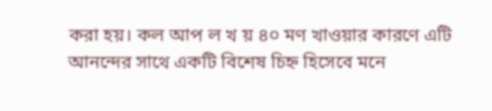করা হয়। কল আপ ল খ য় ৪০ মণ খাওয়ার কারণে এটি আনন্দের সাথে একটি বিশেষ চিহ্ন হিসেবে মনে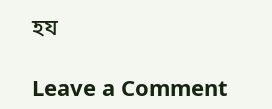হয

Leave a Comment